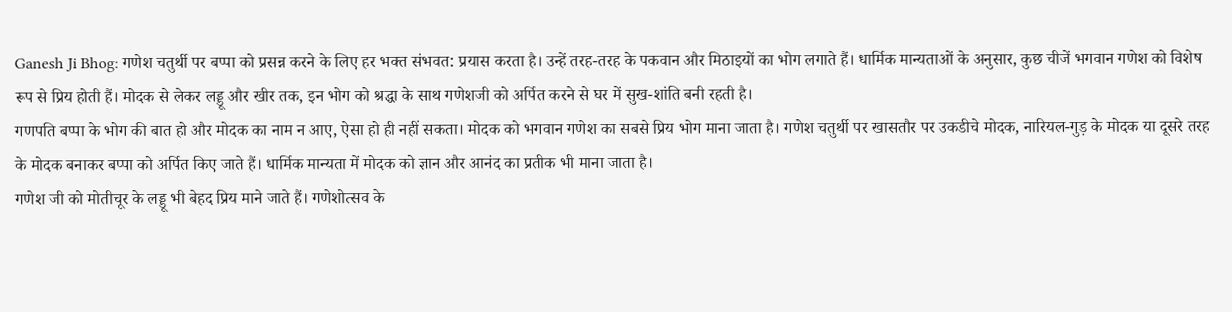Ganesh Ji Bhog: गणेश चतुर्थी पर बप्पा को प्रसन्न करने के लिए हर भक्त संभवत: प्रयास करता है। उन्हें तरह-तरह के पकवान और मिठाइयों का भोग लगाते हैं। धार्मिक मान्यताओं के अनुसार, कुछ चीजें भगवान गणेश को विशेष रूप से प्रिय होती हैं। मोदक से लेकर लड्डू और खीर तक, इन भोग को श्रद्धा के साथ गणेशजी को अर्पित करने से घर में सुख-शांति बनी रहती है।
गणपति बप्पा के भोग की बात हो और मोदक का नाम न आए, ऐसा हो ही नहीं सकता। मोदक को भगवान गणेश का सबसे प्रिय भोग माना जाता है। गणेश चतुर्थी पर खासतौर पर उकडीचे मोदक, नारियल-गुड़ के मोदक या दूसरे तरह के मोदक बनाकर बप्पा को अर्पित किए जाते हैं। धार्मिक मान्यता में मोदक को ज्ञान और आनंद का प्रतीक भी माना जाता है।
गणेश जी को मोतीचूर के लड्डू भी बेहद प्रिय माने जाते हैं। गणेशोत्सव के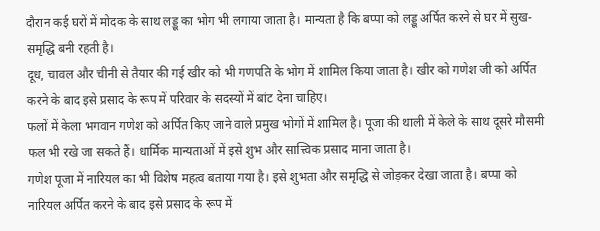दौरान कई घरों में मोदक के साथ लड्डू का भोग भी लगाया जाता है। मान्यता है कि बप्पा को लड्डू अर्पित करने से घर में सुख-समृद्धि बनी रहती है।
दूध, चावल और चीनी से तैयार की गई खीर को भी गणपति के भोग में शामिल किया जाता है। खीर को गणेश जी को अर्पित करने के बाद इसे प्रसाद के रूप में परिवार के सदस्यों में बांट देना चाहिए।
फलों में केला भगवान गणेश को अर्पित किए जाने वाले प्रमुख भोगों में शामिल है। पूजा की थाली में केले के साथ दूसरे मौसमी फल भी रखे जा सकते हैं। धार्मिक मान्यताओं में इसे शुभ और सात्त्विक प्रसाद माना जाता है।
गणेश पूजा में नारियल का भी विशेष महत्व बताया गया है। इसे शुभता और समृद्धि से जोड़कर देखा जाता है। बप्पा को नारियल अर्पित करने के बाद इसे प्रसाद के रूप में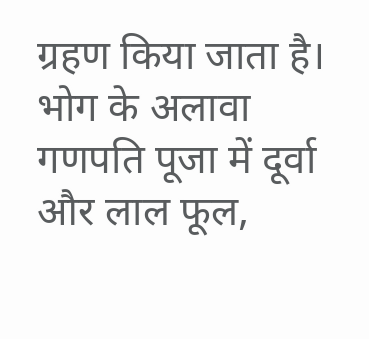ग्रहण किया जाता है।
भोग के अलावा गणपति पूजा में दूर्वा और लाल फूल,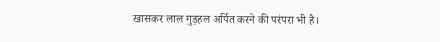खासकर लाल गुड़हल अर्पित करने की परंपरा भी है।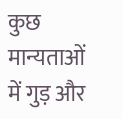कुछ मान्यताओं में गुड़ और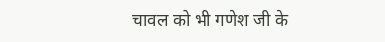चावल को भी गणेश जी के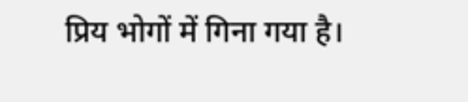प्रिय भोगों में गिना गया है।